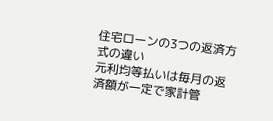住宅ローンの3つの返済方式の違い
元利均等払いは毎月の返済額が一定で家計管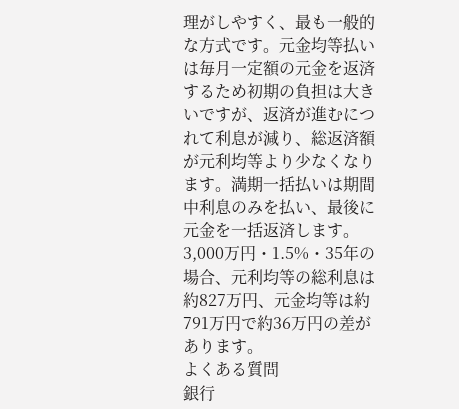理がしやすく、最も一般的な方式です。元金均等払いは毎月一定額の元金を返済するため初期の負担は大きいですが、返済が進むにつれて利息が減り、総返済額が元利均等より少なくなります。満期一括払いは期間中利息のみを払い、最後に元金を一括返済します。
3,000万円・1.5%・35年の場合、元利均等の総利息は約827万円、元金均等は約791万円で約36万円の差があります。
よくある質問
銀行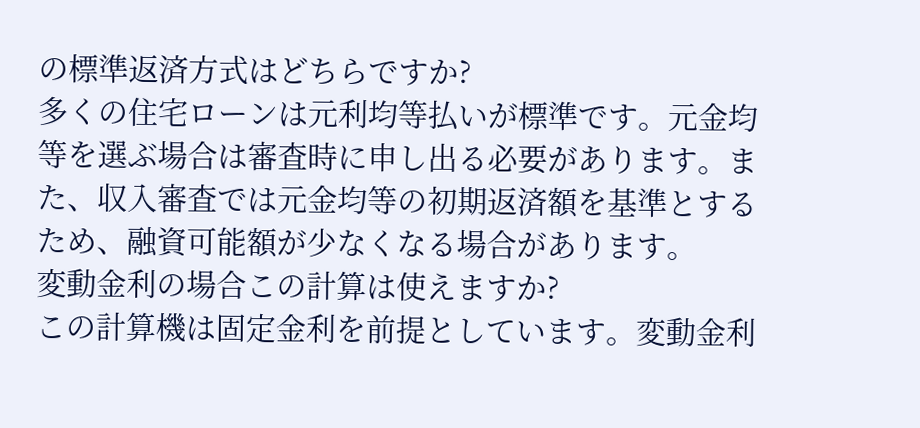の標準返済方式はどちらですか?
多くの住宅ローンは元利均等払いが標準です。元金均等を選ぶ場合は審査時に申し出る必要があります。また、収入審査では元金均等の初期返済額を基準とするため、融資可能額が少なくなる場合があります。
変動金利の場合この計算は使えますか?
この計算機は固定金利を前提としています。変動金利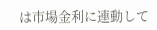は市場金利に連動して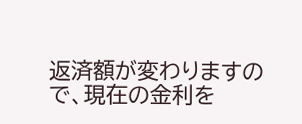返済額が変わりますので、現在の金利を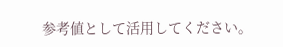参考値として活用してください。